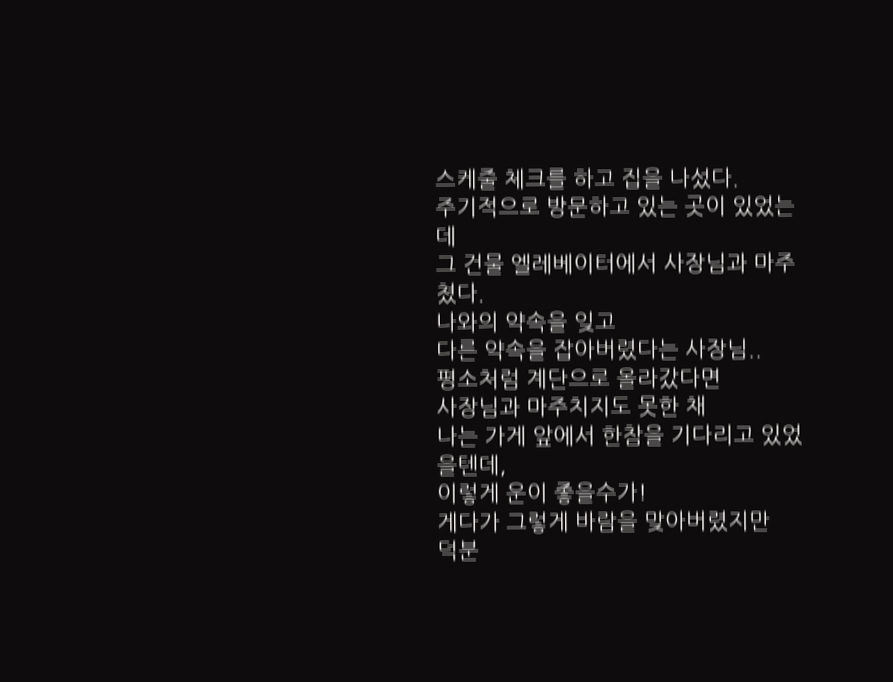스케줄 체크를 하고 집을 나섰다.
주기적으로 방문하고 있는 곳이 있었는데
그 건물 엘레베이터에서 사장님과 마주쳤다.
나와의 약속을 잊고
다른 약속을 잡아버렸다는 사장님..
평소처럼 계단으로 올라갔다면
사장님과 마주치지도 못한 채
나는 가게 앞에서 한참을 기다리고 있었을텐데,
이렇게 운이 좋을수가!
게다가 그렇게 바람을 맞아버렸지만
덕분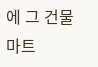에 그 건물 마트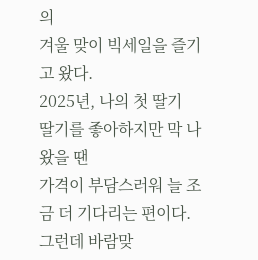의
겨울 맞이 빅세일을 즐기고 왔다.
2025년, 나의 첫 딸기
딸기를 좋아하지만 막 나왔을 땐
가격이 부담스러워 늘 조금 더 기다리는 편이다.
그런데 바람맞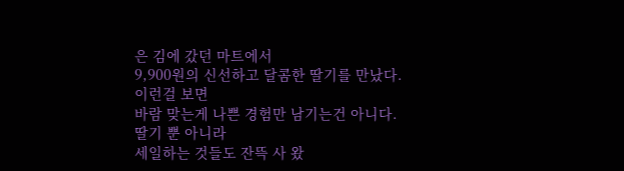은 김에 갔던 마트에서
9,900원의 신선하고 달콤한 딸기를 만났다.
이런걸 보면
바람 맞는게 나쁜 경험만 남기는건 아니다.
딸기 뿐 아니라
세일하는 것들도 잔뜩 사 왔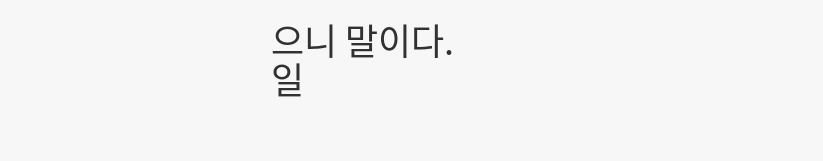으니 말이다.
일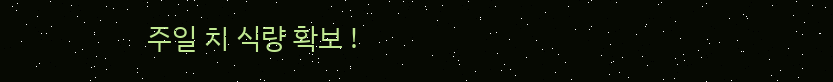주일 치 식량 확보 !